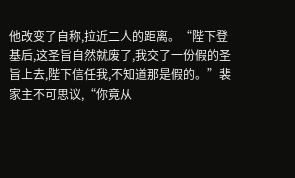他改变了自称,拉近二人的距离。“陛下登基后,这圣旨自然就废了,我交了一份假的圣旨上去,陛下信任我,不知道那是假的。”裴家主不可思议,“你竟从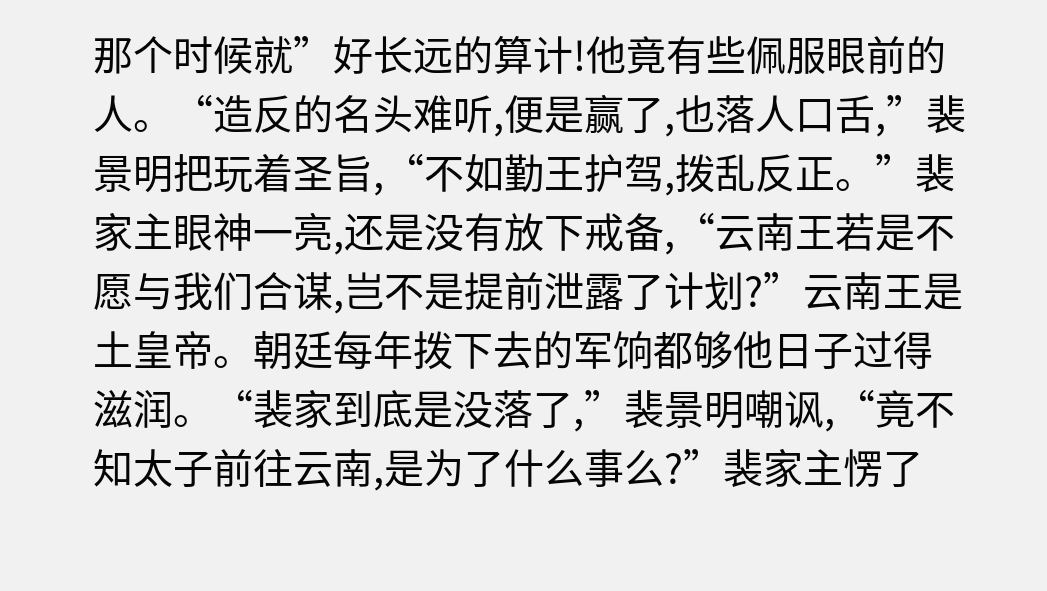那个时候就”好长远的算计!他竟有些佩服眼前的人。“造反的名头难听,便是赢了,也落人口舌,”裴景明把玩着圣旨,“不如勤王护驾,拨乱反正。”裴家主眼神一亮,还是没有放下戒备,“云南王若是不愿与我们合谋,岂不是提前泄露了计划?”云南王是土皇帝。朝廷每年拨下去的军饷都够他日子过得滋润。“裴家到底是没落了,”裴景明嘲讽,“竟不知太子前往云南,是为了什么事么?”裴家主愣了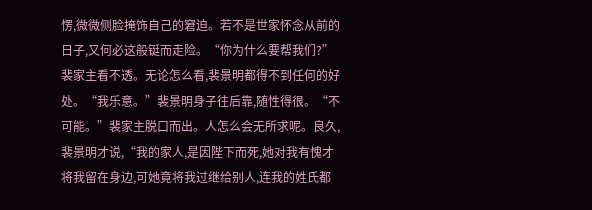愣,微微侧脸掩饰自己的窘迫。若不是世家怀念从前的日子,又何必这般铤而走险。“你为什么要帮我们?”裴家主看不透。无论怎么看,裴景明都得不到任何的好处。“我乐意。”裴景明身子往后靠,随性得很。“不可能。”裴家主脱口而出。人怎么会无所求呢。良久,裴景明才说,“我的家人,是因陛下而死,她对我有愧才将我留在身边,可她竟将我过继给别人,连我的姓氏都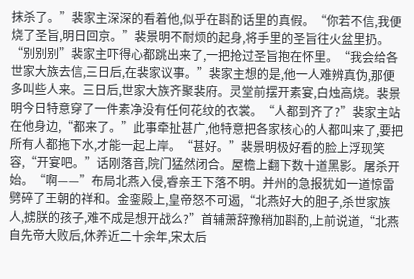抹杀了。”裴家主深深的看着他,似乎在斟酌话里的真假。“你若不信,我便烧了圣旨,明日回京。”裴景明不耐烦的起身,将手里的圣旨往火盆里扔。“别别别”裴家主吓得心都跳出来了,一把抢过圣旨抱在怀里。“我会给各世家大族去信,三日后,在裴家议事。”裴家主想的是,他一人难辨真伪,那便多叫些人来。三日后,世家大族齐聚裴府。灵堂前摆开素宴,白烛高烧。裴景明今日特意穿了一件素净没有任何花纹的衣裳。“人都到齐了?”裴家主站在他身边,“都来了。”此事牵扯甚广,他特意把各家核心的人都叫来了,要把所有人都拖下水,才能一起上岸。“甚好。”裴景明极好看的脸上浮现笑容,“开宴吧。”话刚落音,院门猛然闭合。屋檐上翻下数十道黑影。屠杀开始。“啊——”布局北燕入侵,睿亲王下落不明。并州的急报犹如一道惊雷劈碎了王朝的祥和。金銮殿上,皇帝怒不可遏,“北燕好大的胆子,杀世家族人,掳朕的孩子,难不成是想开战么?”首辅萧辞豫稍加斟酌,上前说道,“北燕自先帝大败后,休养近二十余年,宋太后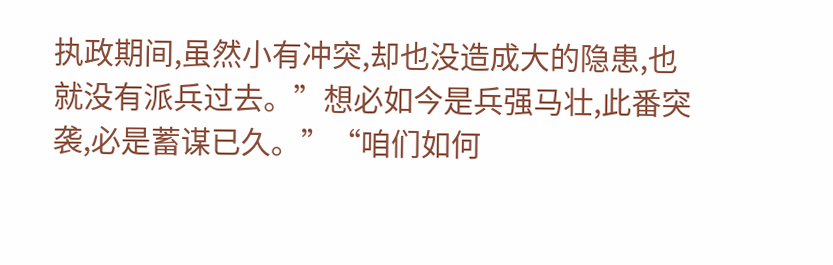执政期间,虽然小有冲突,却也没造成大的隐患,也就没有派兵过去。”想必如今是兵强马壮,此番突袭,必是蓄谋已久。”“咱们如何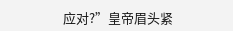应对?”皇帝眉头紧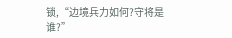锁,“边境兵力如何?守将是谁?”